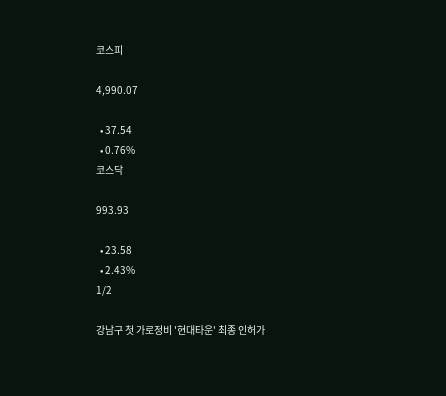코스피

4,990.07

  • 37.54
  • 0.76%
코스닥

993.93

  • 23.58
  • 2.43%
1/2

강남구 첫 가로정비 '현대타운' 최종 인허가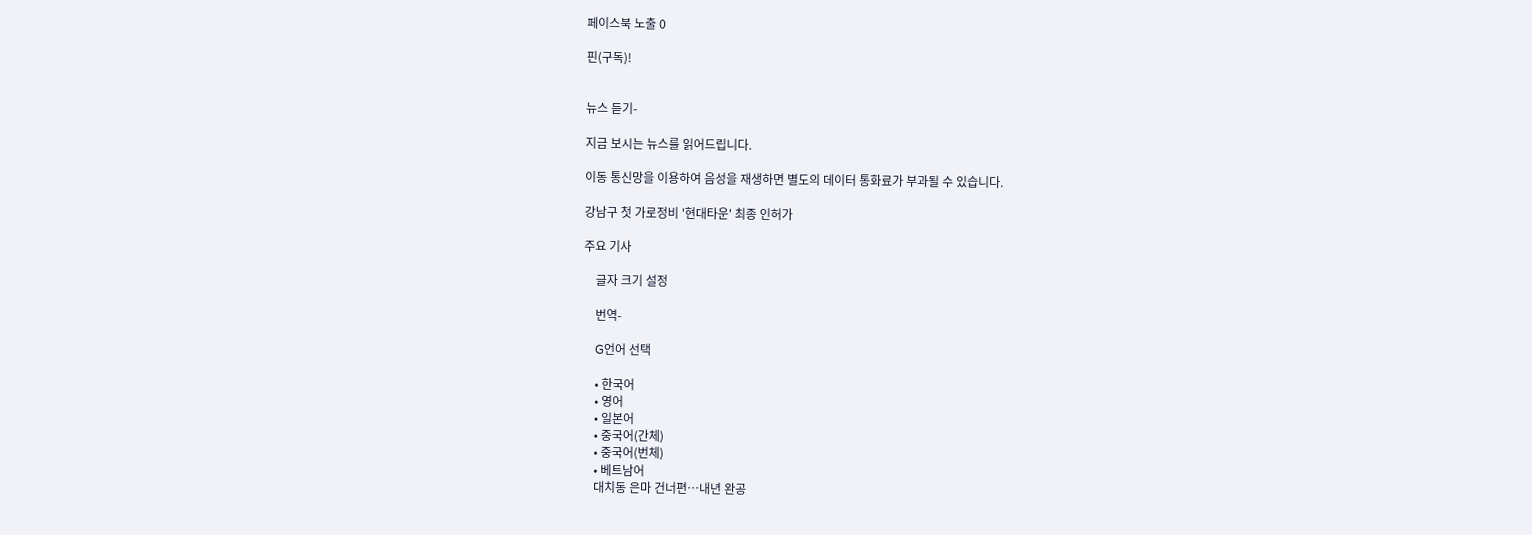페이스북 노출 0

핀(구독)!


뉴스 듣기-

지금 보시는 뉴스를 읽어드립니다.

이동 통신망을 이용하여 음성을 재생하면 별도의 데이터 통화료가 부과될 수 있습니다.

강남구 첫 가로정비 '현대타운' 최종 인허가

주요 기사

    글자 크기 설정

    번역-

    G언어 선택

    • 한국어
    • 영어
    • 일본어
    • 중국어(간체)
    • 중국어(번체)
    • 베트남어
    대치동 은마 건너편…내년 완공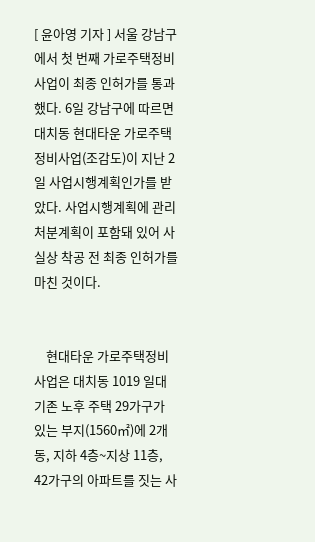[ 윤아영 기자 ] 서울 강남구에서 첫 번째 가로주택정비사업이 최종 인허가를 통과했다. 6일 강남구에 따르면 대치동 현대타운 가로주택정비사업(조감도)이 지난 2일 사업시행계획인가를 받았다. 사업시행계획에 관리처분계획이 포함돼 있어 사실상 착공 전 최종 인허가를 마친 것이다.


    현대타운 가로주택정비사업은 대치동 1019 일대 기존 노후 주택 29가구가 있는 부지(1560㎡)에 2개 동, 지하 4층~지상 11층, 42가구의 아파트를 짓는 사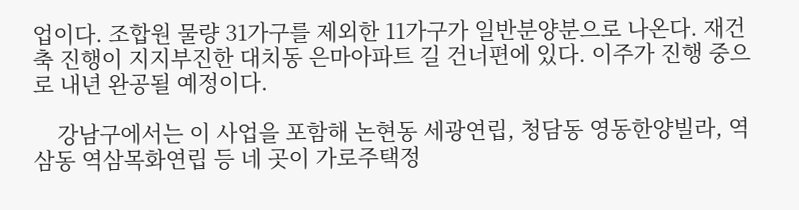업이다. 조합원 물량 31가구를 제외한 11가구가 일반분양분으로 나온다. 재건축 진행이 지지부진한 대치동 은마아파트 길 건너편에 있다. 이주가 진행 중으로 내년 완공될 예정이다.

    강남구에서는 이 사업을 포함해 논현동 세광연립, 청담동 영동한양빌라, 역삼동 역삼목화연립 등 네 곳이 가로주택정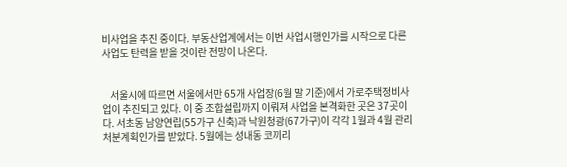비사업을 추진 중이다. 부동산업계에서는 이번 사업시행인가를 시작으로 다른 사업도 탄력을 받을 것이란 전망이 나온다.


    서울시에 따르면 서울에서만 65개 사업장(6월 말 기준)에서 가로주택정비사업이 추진되고 있다. 이 중 조합설립까지 이뤄져 사업을 본격화한 곳은 37곳이다. 서초동 남양연립(55가구 신축)과 낙원청광(67가구)이 각각 1월과 4월 관리처분계획인가를 받았다. 5월에는 성내동 코끼리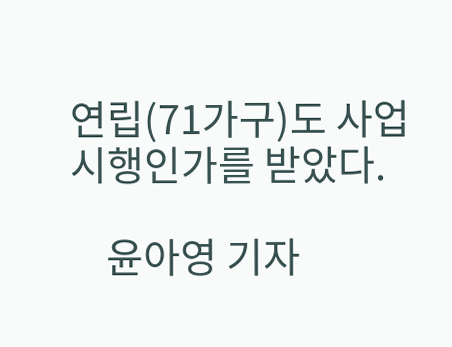연립(71가구)도 사업시행인가를 받았다.

    윤아영 기자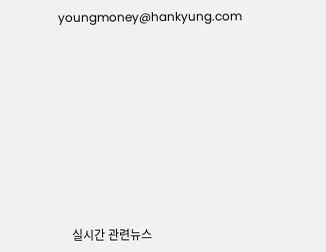youngmoney@hankyung.com









    실시간 관련뉴스